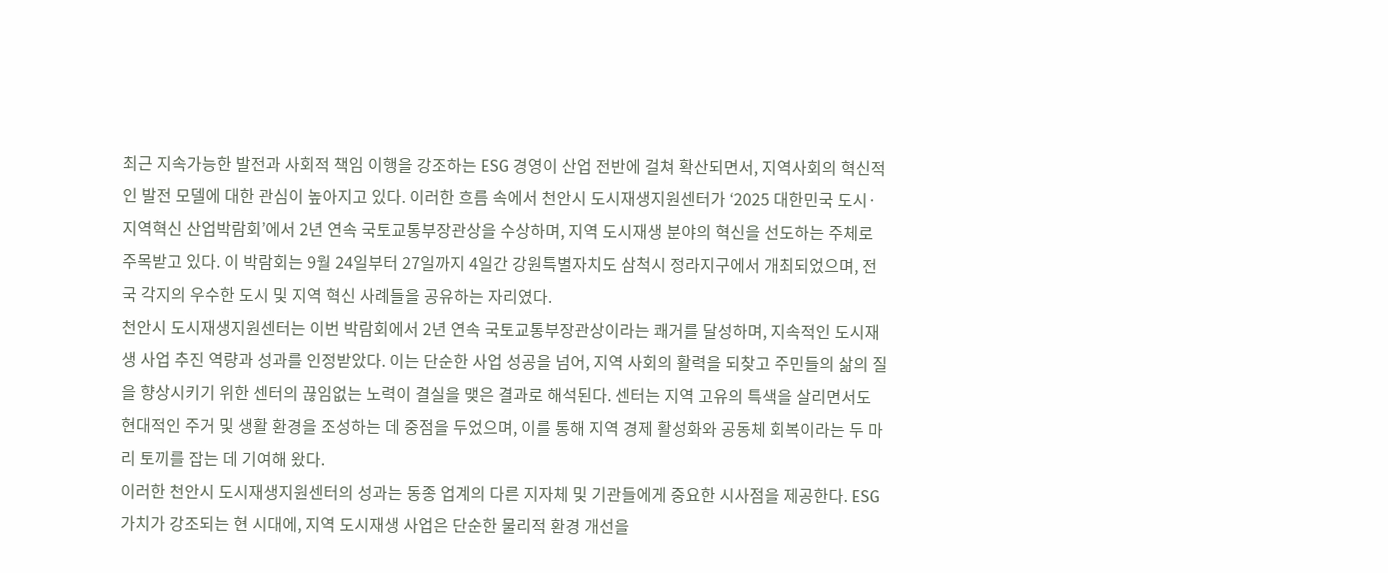최근 지속가능한 발전과 사회적 책임 이행을 강조하는 ESG 경영이 산업 전반에 걸쳐 확산되면서, 지역사회의 혁신적인 발전 모델에 대한 관심이 높아지고 있다. 이러한 흐름 속에서 천안시 도시재생지원센터가 ‘2025 대한민국 도시·지역혁신 산업박람회’에서 2년 연속 국토교통부장관상을 수상하며, 지역 도시재생 분야의 혁신을 선도하는 주체로 주목받고 있다. 이 박람회는 9월 24일부터 27일까지 4일간 강원특별자치도 삼척시 정라지구에서 개최되었으며, 전국 각지의 우수한 도시 및 지역 혁신 사례들을 공유하는 자리였다.
천안시 도시재생지원센터는 이번 박람회에서 2년 연속 국토교통부장관상이라는 쾌거를 달성하며, 지속적인 도시재생 사업 추진 역량과 성과를 인정받았다. 이는 단순한 사업 성공을 넘어, 지역 사회의 활력을 되찾고 주민들의 삶의 질을 향상시키기 위한 센터의 끊임없는 노력이 결실을 맺은 결과로 해석된다. 센터는 지역 고유의 특색을 살리면서도 현대적인 주거 및 생활 환경을 조성하는 데 중점을 두었으며, 이를 통해 지역 경제 활성화와 공동체 회복이라는 두 마리 토끼를 잡는 데 기여해 왔다.
이러한 천안시 도시재생지원센터의 성과는 동종 업계의 다른 지자체 및 기관들에게 중요한 시사점을 제공한다. ESG 가치가 강조되는 현 시대에, 지역 도시재생 사업은 단순한 물리적 환경 개선을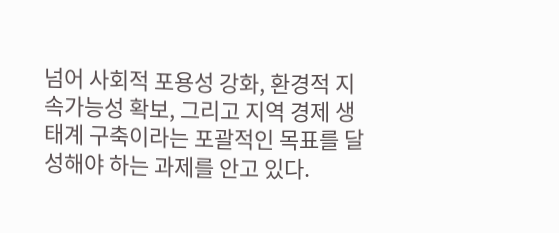넘어 사회적 포용성 강화, 환경적 지속가능성 확보, 그리고 지역 경제 생태계 구축이라는 포괄적인 목표를 달성해야 하는 과제를 안고 있다.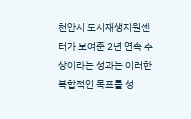천안시 도시재생지원센터가 보여준 2년 연속 수상이라는 성과는 이러한 복합적인 목표를 성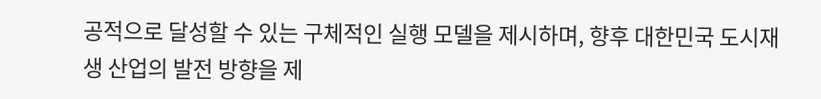공적으로 달성할 수 있는 구체적인 실행 모델을 제시하며, 향후 대한민국 도시재생 산업의 발전 방향을 제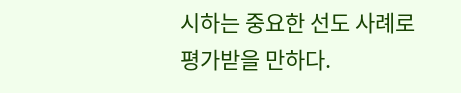시하는 중요한 선도 사례로 평가받을 만하다.